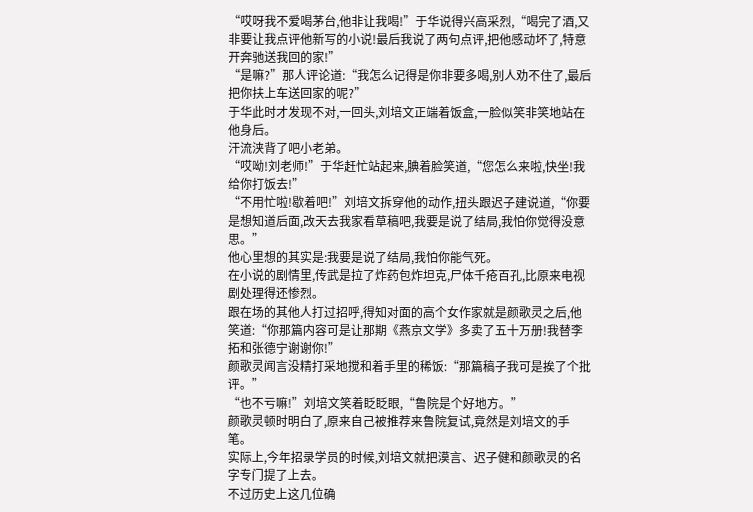“哎呀我不爱喝茅台,他非让我喝!”于华说得兴高采烈,“喝完了酒,又非要让我点评他新写的小说!最后我说了两句点评,把他感动坏了,特意开奔驰送我回的家!”
“是嘛?”那人评论道:“我怎么记得是你非要多喝,别人劝不住了,最后把你扶上车送回家的呢?”
于华此时才发现不对,一回头,刘培文正端着饭盒,一脸似笑非笑地站在他身后。
汗流浃背了吧小老弟。
“哎呦!刘老师!”于华赶忙站起来,腆着脸笑道,“您怎么来啦,快坐!我给你打饭去!”
“不用忙啦!歇着吧!”刘培文拆穿他的动作,扭头跟迟子建说道,“你要是想知道后面,改天去我家看草稿吧,我要是说了结局,我怕你觉得没意思。”
他心里想的其实是:我要是说了结局,我怕你能气死。
在小说的剧情里,传武是拉了炸药包炸坦克,尸体千疮百孔,比原来电视剧处理得还惨烈。
跟在场的其他人打过招呼,得知对面的高个女作家就是颜歌灵之后,他笑道:“你那篇内容可是让那期《燕京文学》多卖了五十万册!我替李拓和张德宁谢谢你!”
颜歌灵闻言没精打采地搅和着手里的稀饭:“那篇稿子我可是挨了个批评。”
“也不亏嘛!”刘培文笑着眨眨眼,“鲁院是个好地方。”
颜歌灵顿时明白了,原来自己被推荐来鲁院复试,竟然是刘培文的手笔。
实际上,今年招录学员的时候,刘培文就把漠言、迟子健和颜歌灵的名字专门提了上去。
不过历史上这几位确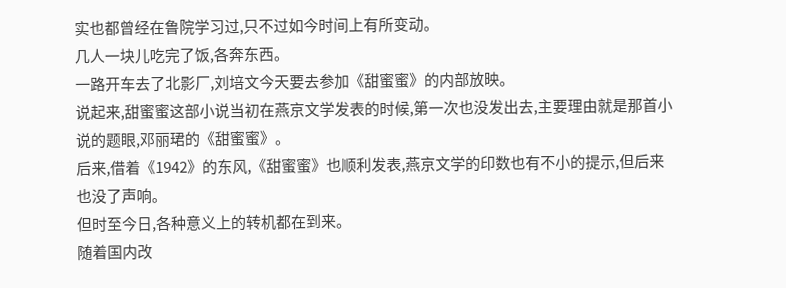实也都曾经在鲁院学习过,只不过如今时间上有所变动。
几人一块儿吃完了饭,各奔东西。
一路开车去了北影厂,刘培文今天要去参加《甜蜜蜜》的内部放映。
说起来,甜蜜蜜这部小说当初在燕京文学发表的时候,第一次也没发出去,主要理由就是那首小说的题眼,邓丽珺的《甜蜜蜜》。
后来,借着《1942》的东风,《甜蜜蜜》也顺利发表,燕京文学的印数也有不小的提示,但后来也没了声响。
但时至今日,各种意义上的转机都在到来。
随着国内改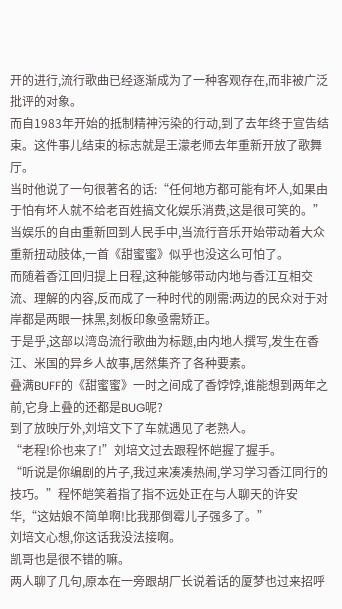开的进行,流行歌曲已经逐渐成为了一种客观存在,而非被广泛批评的对象。
而自1983年开始的抵制精神污染的行动,到了去年终于宣告结束。这件事儿结束的标志就是王濛老师去年重新开放了歌舞厅。
当时他说了一句很著名的话:“任何地方都可能有坏人,如果由于怕有坏人就不给老百姓搞文化娱乐消费,这是很可笑的。”
当娱乐的自由重新回到人民手中,当流行音乐开始带动着大众重新扭动肢体,一首《甜蜜蜜》似乎也没这么可怕了。
而随着香江回归提上日程,这种能够带动内地与香江互相交流、理解的内容,反而成了一种时代的刚需:两边的民众对于对岸都是两眼一抹黑,刻板印象亟需矫正。
于是乎,这部以湾岛流行歌曲为标题,由内地人撰写,发生在香江、米国的异乡人故事,居然集齐了各种要素。
叠满BUFF的《甜蜜蜜》一时之间成了香饽饽,谁能想到两年之前,它身上叠的还都是BUG呢?
到了放映厅外,刘培文下了车就遇见了老熟人。
“老程!伱也来了!”刘培文过去跟程怀皑握了握手。
“听说是你编剧的片子,我过来凑凑热闹,学习学习香江同行的技巧。”程怀皑笑着指了指不远处正在与人聊天的许安华,“这姑娘不简单啊!比我那倒霉儿子强多了。”
刘培文心想,你这话我没法接啊。
凯哥也是很不错的嘛。
两人聊了几句,原本在一旁跟胡厂长说着话的厦梦也过来招呼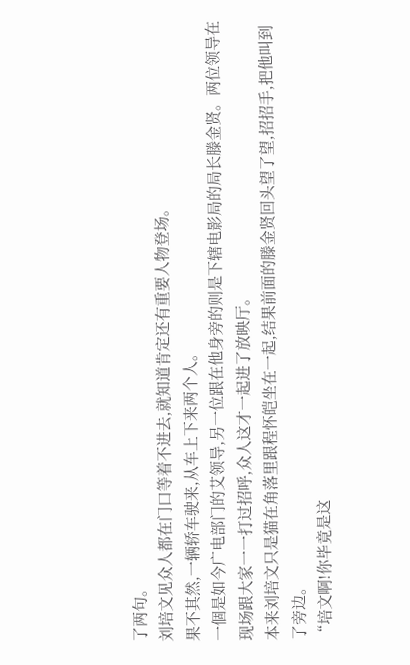了两句。
刘培文见众人都在门口等着不进去,就知道肯定还有重要人物登场。
果不其然,一辆轿车驶来,从车上下来两个人。
一個是如今广电部门的艾领导,另一位跟在他身旁的则是下辖电影局的局长滕金贤。两位领导在现场跟大家一一打过招呼,众人这才一起进了放映厅。
本来刘培文只是猫在角落里跟程怀皑坐在一起,结果前面的滕金贤回头望了望,招招手,把他叫到了旁边。
“培文啊!你毕竟是这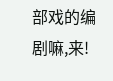部戏的编剧嘛,来!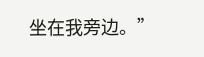坐在我旁边。”